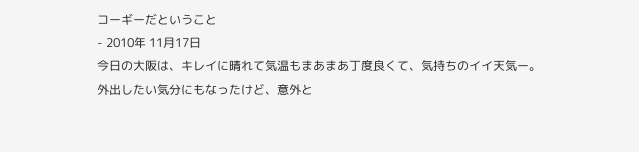コーギーだということ
- 2010年 11月17日
今日の大阪は、キレイに晴れて気温もまあまあ丁度良くて、気持ちのイイ天気ー。
外出したい気分にもなったけど、意外と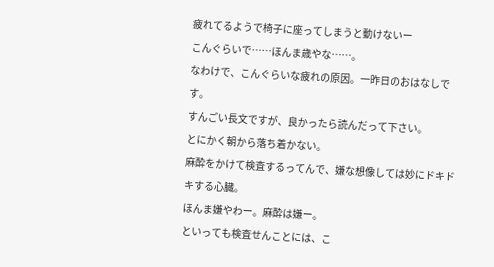疲れてるようで椅子に座ってしまうと動けないー
こんぐらいで……ほんま歳やな……。
なわけで、こんぐらいな疲れの原因。一昨日のおはなしです。
すんごい長文ですが、良かったら読んだって下さい。
とにかく朝から落ち着かない。
麻酔をかけて検査するってんで、嫌な想像しては妙にドキドキする心臓。
ほんま嫌やわー。麻酔は嫌ー。
といっても検査せんことには、こ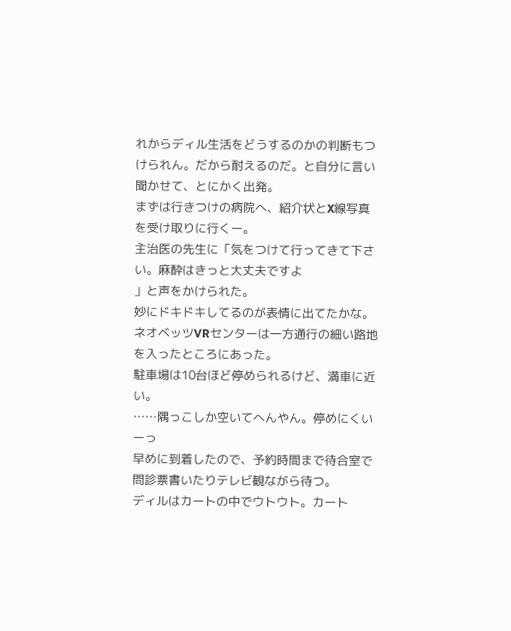れからディル生活をどうするのかの判断もつけられん。だから耐えるのだ。と自分に言い聞かせて、とにかく出発。
まずは行きつけの病院へ、紹介状とX線写真を受け取りに行くー。
主治医の先生に「気をつけて行ってきて下さい。麻酔はきっと大丈夫ですよ
」と声をかけられた。
妙にドキドキしてるのが表情に出てたかな。
ネオベッツVRセンターは一方通行の細い路地を入ったところにあった。
駐車場は10台ほど停められるけど、満車に近い。
……隅っこしか空いてへんやん。停めにくいーっ
早めに到着したので、予約時間まで待合室で問診票書いたりテレビ観ながら待つ。
ディルはカートの中でウトウト。カート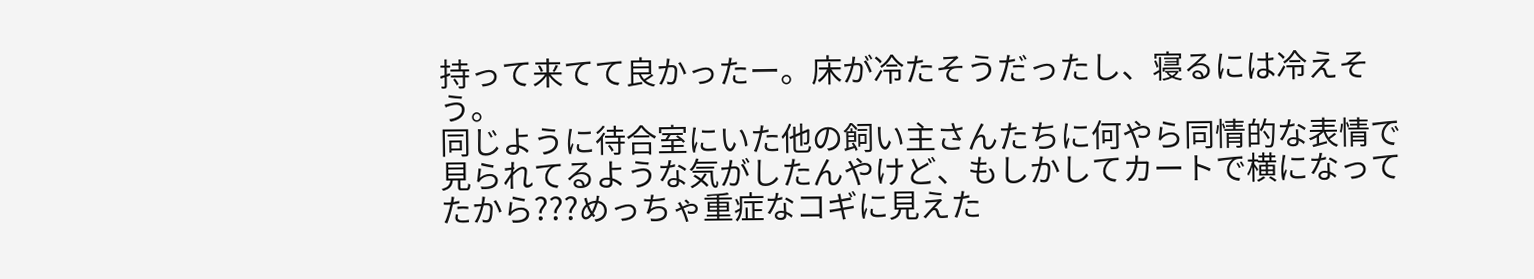持って来てて良かったー。床が冷たそうだったし、寝るには冷えそう。
同じように待合室にいた他の飼い主さんたちに何やら同情的な表情で見られてるような気がしたんやけど、もしかしてカートで横になってたから???めっちゃ重症なコギに見えた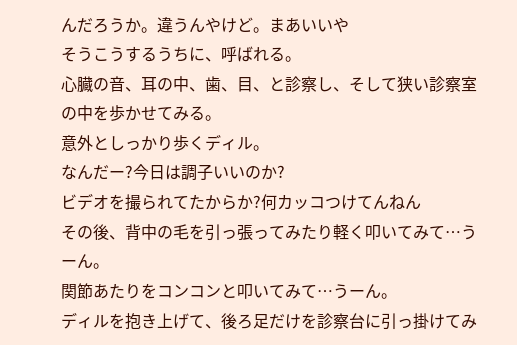んだろうか。違うんやけど。まあいいや
そうこうするうちに、呼ばれる。
心臓の音、耳の中、歯、目、と診察し、そして狭い診察室の中を歩かせてみる。
意外としっかり歩くディル。
なんだー?今日は調子いいのか?
ビデオを撮られてたからか?何カッコつけてんねん
その後、背中の毛を引っ張ってみたり軽く叩いてみて…うーん。
関節あたりをコンコンと叩いてみて…うーん。
ディルを抱き上げて、後ろ足だけを診察台に引っ掛けてみ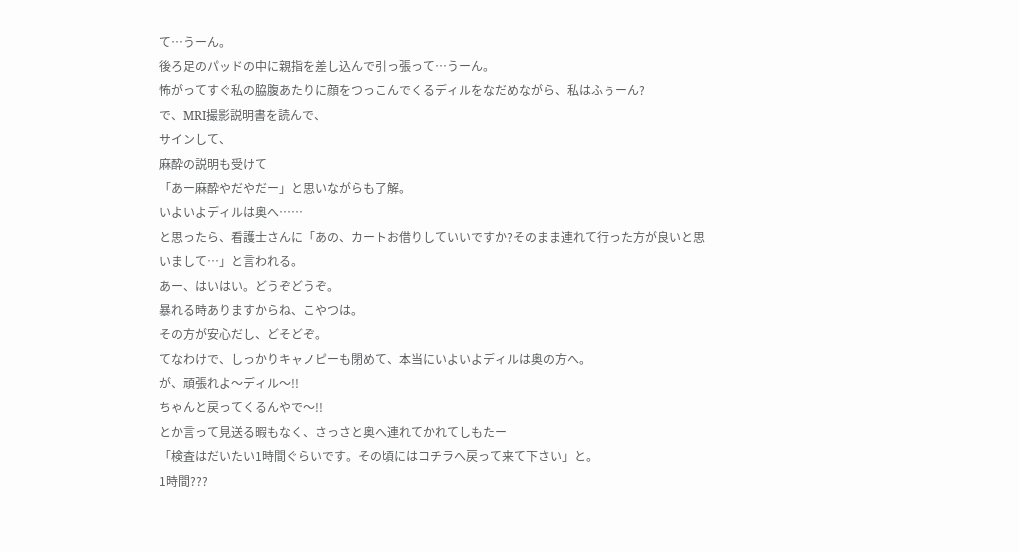て…うーん。
後ろ足のパッドの中に親指を差し込んで引っ張って…うーん。
怖がってすぐ私の脇腹あたりに顔をつっこんでくるディルをなだめながら、私はふぅーん?
で、MRI撮影説明書を読んで、
サインして、
麻酔の説明も受けて
「あー麻酔やだやだー」と思いながらも了解。
いよいよディルは奥へ……
と思ったら、看護士さんに「あの、カートお借りしていいですか?そのまま連れて行った方が良いと思いまして…」と言われる。
あー、はいはい。どうぞどうぞ。
暴れる時ありますからね、こやつは。
その方が安心だし、どそどぞ。
てなわけで、しっかりキャノピーも閉めて、本当にいよいよディルは奥の方へ。
が、頑張れよ〜ディル〜!!
ちゃんと戻ってくるんやで〜!!
とか言って見送る暇もなく、さっさと奥へ連れてかれてしもたー
「検査はだいたい1時間ぐらいです。その頃にはコチラへ戻って来て下さい」と。
1時間???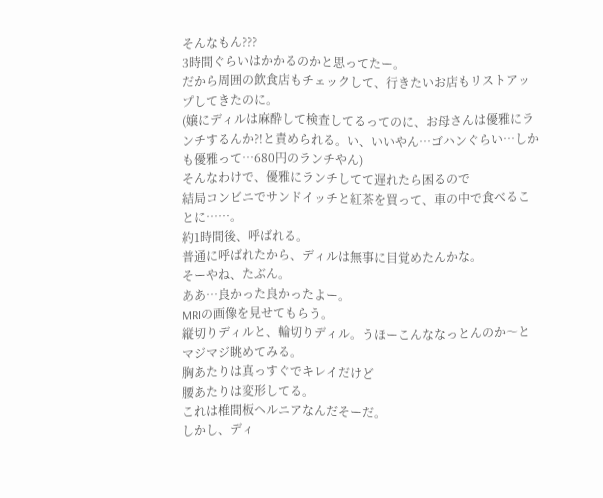そんなもん???
3時間ぐらいはかかるのかと思ってたー。
だから周囲の飲食店もチェックして、行きたいお店もリストアップしてきたのに。
(嬢にディルは麻酔して検査してるってのに、お母さんは優雅にランチするんか?!と責められる。い、いいやん…ゴハンぐらい…しかも優雅って…680円のランチやん)
そんなわけで、優雅にランチしてて遅れたら困るので
結局コンビニでサンドイッチと紅茶を買って、車の中で食べることに……。
約1時間後、呼ばれる。
普通に呼ばれたから、ディルは無事に目覚めたんかな。
そーやね、たぶん。
ああ…良かった良かったよー。
MRIの画像を見せてもらう。
縦切りディルと、輪切りディル。うほーこんななっとんのか〜とマジマジ眺めてみる。
胸あたりは真っすぐでキレイだけど
腰あたりは変形してる。
これは椎間板ヘルニアなんだそーだ。
しかし、ディ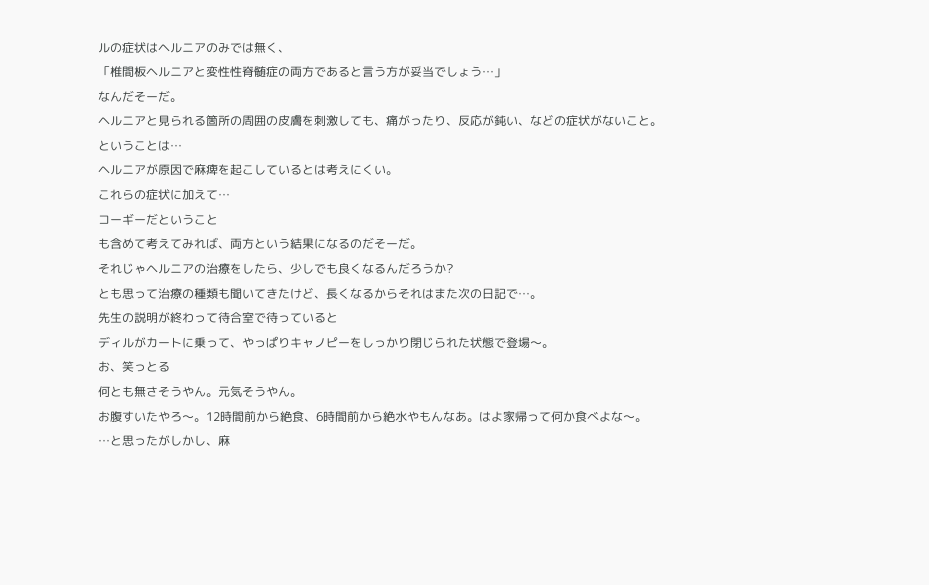ルの症状はヘルニアのみでは無く、
「椎間板ヘルニアと変性性脊髄症の両方であると言う方が妥当でしょう…」
なんだそーだ。
ヘルニアと見られる箇所の周囲の皮膚を刺激しても、痛がったり、反応が鈍い、などの症状がないこと。
ということは…
ヘルニアが原因で麻痺を起こしているとは考えにくい。
これらの症状に加えて…
コーギーだということ
も含めて考えてみれば、両方という結果になるのだそーだ。
それじゃヘルニアの治療をしたら、少しでも良くなるんだろうか?
とも思って治療の種類も聞いてきたけど、長くなるからそれはまた次の日記で…。
先生の説明が終わって待合室で待っていると
ディルがカートに乗って、やっぱりキャノピーをしっかり閉じられた状態で登場〜。
お、笑っとる
何とも無さそうやん。元気そうやん。
お腹すいたやろ〜。12時間前から絶食、6時間前から絶水やもんなあ。はよ家帰って何か食べよな〜。
…と思ったがしかし、麻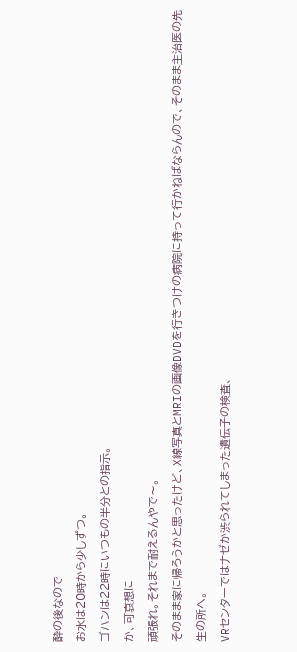酔の後なので
お水は20時から少しずつ。
ゴハンは22時にいつもの半分との指示。
か、可哀想に
頑張れ。それまで耐えるんやで〜。
そのまま家に帰ろうかと思ったけど、X線写真とMRIの画像DVDを行きつけの病院に持って行かねばならんので、そのまま主治医の先生の所へ。
VRセンターではナゼか渋られてしまった遺伝子の検査、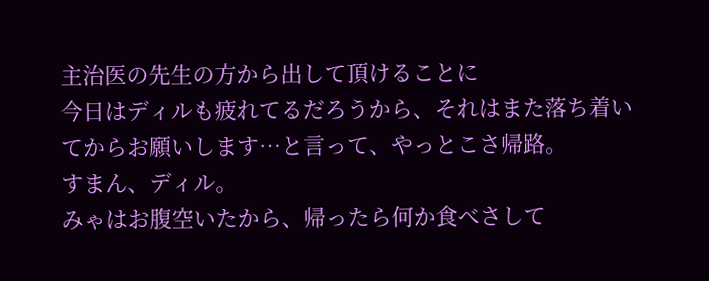主治医の先生の方から出して頂けることに
今日はディルも疲れてるだろうから、それはまた落ち着いてからお願いします…と言って、やっとこさ帰路。
すまん、ディル。
みゃはお腹空いたから、帰ったら何か食べさして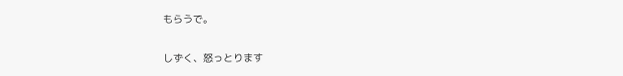もらうで。

しずく、怒っとります